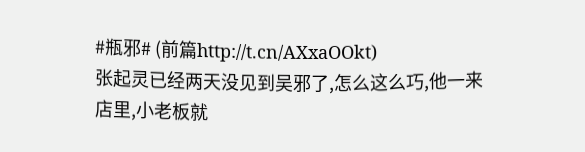#瓶邪# (前篇http://t.cn/AXxaOOkt)
张起灵已经两天没见到吴邪了,怎么这么巧,他一来店里,小老板就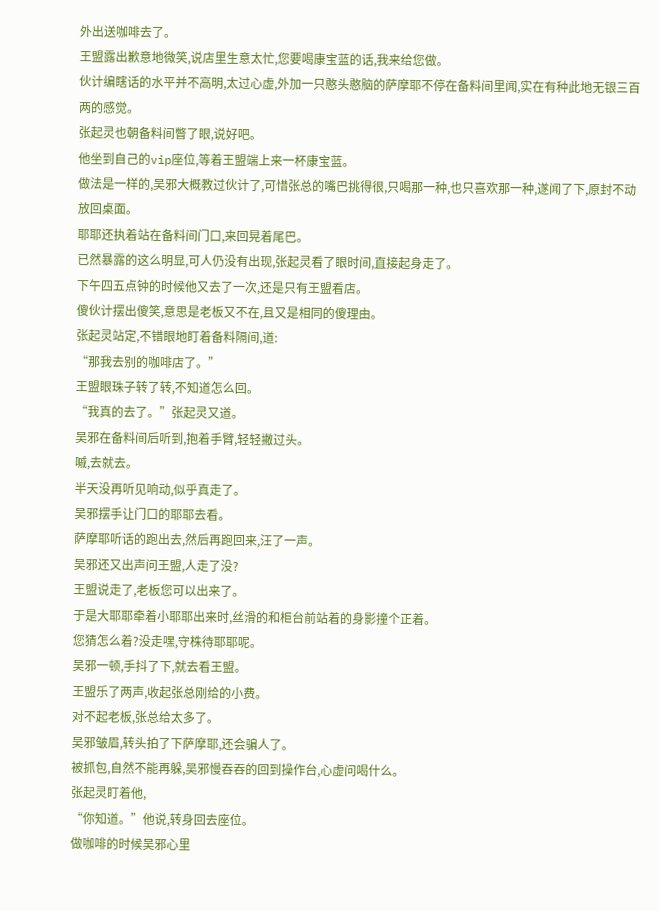外出送咖啡去了。
王盟露出歉意地微笑,说店里生意太忙,您要喝康宝蓝的话,我来给您做。
伙计编瞎话的水平并不高明,太过心虚,外加一只憨头憨脑的萨摩耶不停在备料间里闻,实在有种此地无银三百两的感觉。
张起灵也朝备料间瞥了眼,说好吧。
他坐到自己的vip座位,等着王盟端上来一杯康宝蓝。
做法是一样的,吴邪大概教过伙计了,可惜张总的嘴巴挑得很,只喝那一种,也只喜欢那一种,遂闻了下,原封不动放回桌面。
耶耶还执着站在备料间门口,来回晃着尾巴。
已然暴露的这么明显,可人仍没有出现,张起灵看了眼时间,直接起身走了。
下午四五点钟的时候他又去了一次,还是只有王盟看店。
傻伙计摆出傻笑,意思是老板又不在,且又是相同的傻理由。
张起灵站定,不错眼地盯着备料隔间,道:
“那我去别的咖啡店了。”
王盟眼珠子转了转,不知道怎么回。
“我真的去了。”张起灵又道。
吴邪在备料间后听到,抱着手臂,轻轻撇过头。
嘁,去就去。
半天没再听见响动,似乎真走了。
吴邪摆手让门口的耶耶去看。
萨摩耶听话的跑出去,然后再跑回来,汪了一声。
吴邪还又出声问王盟,人走了没?
王盟说走了,老板您可以出来了。
于是大耶耶牵着小耶耶出来时,丝滑的和柜台前站着的身影撞个正着。
您猜怎么着?没走嘿,守株待耶耶呢。
吴邪一顿,手抖了下,就去看王盟。
王盟乐了两声,收起张总刚给的小费。
对不起老板,张总给太多了。
吴邪皱眉,转头拍了下萨摩耶,还会骗人了。
被抓包,自然不能再躲,吴邪慢吞吞的回到操作台,心虚问喝什么。
张起灵盯着他,
“你知道。”他说,转身回去座位。
做咖啡的时候吴邪心里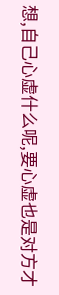想,自己心虚什么呢,要心虚也是对方才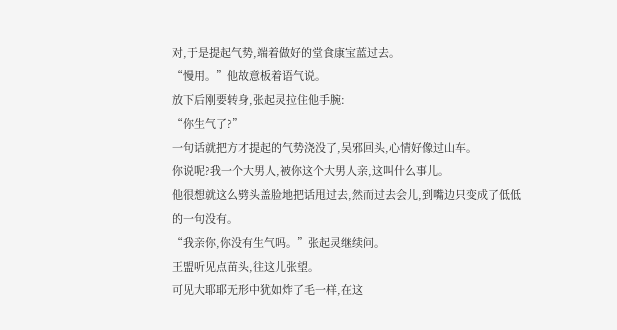对,于是提起气势,端着做好的堂食康宝蓝过去。
“慢用。”他故意板着语气说。
放下后刚要转身,张起灵拉住他手腕:
“你生气了?”
一句话就把方才提起的气势浇没了,吴邪回头,心情好像过山车。
你说呢?我一个大男人,被你这个大男人亲,这叫什么事儿。
他很想就这么劈头盖脸地把话甩过去,然而过去会儿,到嘴边只变成了低低的一句没有。
“我亲你,你没有生气吗。”张起灵继续问。
王盟听见点苗头,往这儿张望。
可见大耶耶无形中犹如炸了毛一样,在这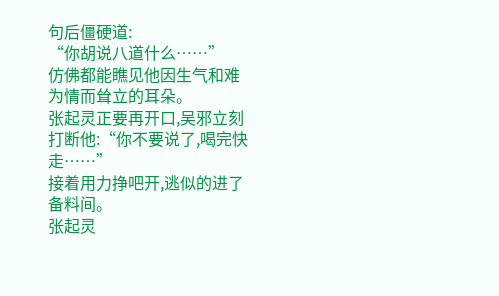句后僵硬道:
“你胡说八道什么……”
仿佛都能瞧见他因生气和难为情而耸立的耳朵。
张起灵正要再开口,吴邪立刻打断他:“你不要说了,喝完快走……”
接着用力挣吧开,逃似的进了备料间。
张起灵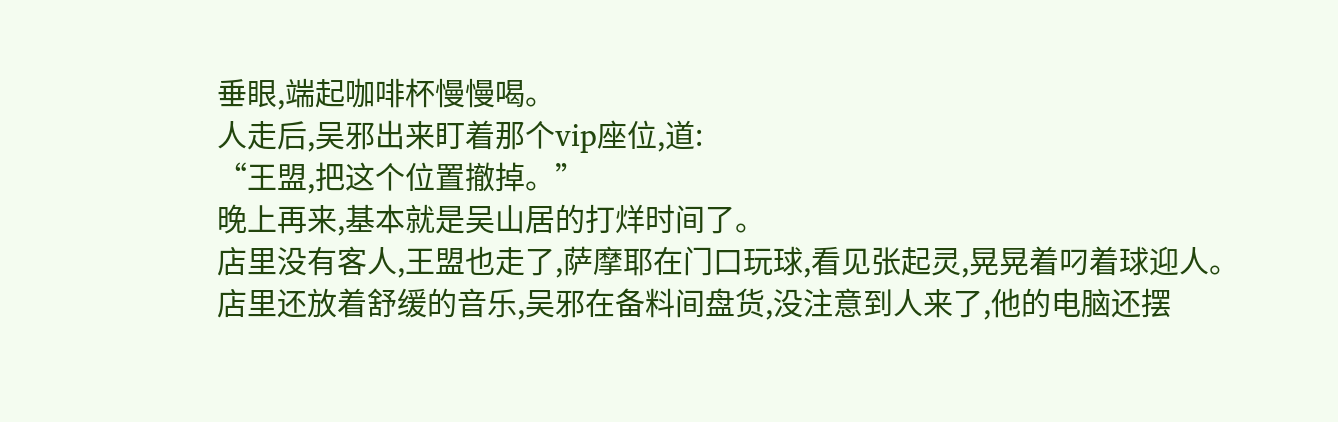垂眼,端起咖啡杯慢慢喝。
人走后,吴邪出来盯着那个vip座位,道:
“王盟,把这个位置撤掉。”
晚上再来,基本就是吴山居的打烊时间了。
店里没有客人,王盟也走了,萨摩耶在门口玩球,看见张起灵,晃晃着叼着球迎人。
店里还放着舒缓的音乐,吴邪在备料间盘货,没注意到人来了,他的电脑还摆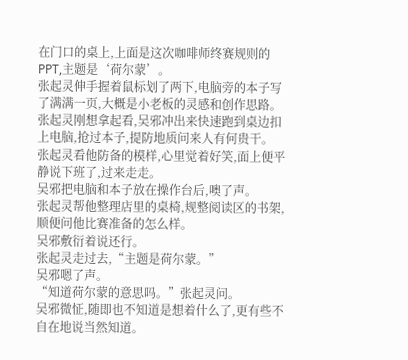在门口的桌上,上面是这次咖啡师终赛规则的PPT,主题是‘荷尔蒙’。
张起灵伸手握着鼠标划了两下,电脑旁的本子写了满满一页,大概是小老板的灵感和创作思路。
张起灵刚想拿起看,吴邪冲出来快速跑到桌边扣上电脑,抢过本子,提防地质问来人有何贵干。
张起灵看他防备的模样,心里觉着好笑,面上便平静说下班了,过来走走。
吴邪把电脑和本子放在操作台后,噢了声。
张起灵帮他整理店里的桌椅,规整阅读区的书架,顺便问他比赛准备的怎么样。
吴邪敷衍着说还行。
张起灵走过去,“主题是荷尔蒙。”
吴邪嗯了声。
“知道荷尔蒙的意思吗。”张起灵问。
吴邪微怔,随即也不知道是想着什么了,更有些不自在地说当然知道。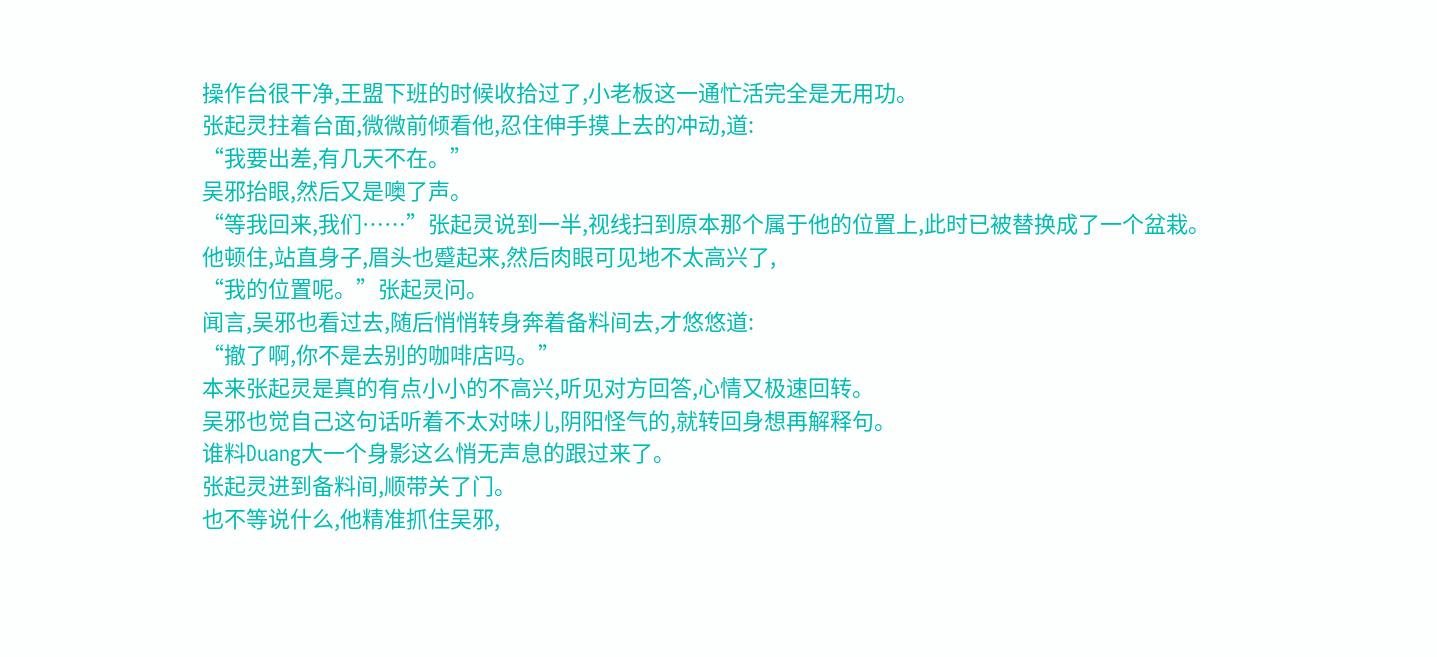操作台很干净,王盟下班的时候收拾过了,小老板这一通忙活完全是无用功。
张起灵拄着台面,微微前倾看他,忍住伸手摸上去的冲动,道:
“我要出差,有几天不在。”
吴邪抬眼,然后又是噢了声。
“等我回来,我们……”张起灵说到一半,视线扫到原本那个属于他的位置上,此时已被替换成了一个盆栽。
他顿住,站直身子,眉头也蹙起来,然后肉眼可见地不太高兴了,
“我的位置呢。”张起灵问。
闻言,吴邪也看过去,随后悄悄转身奔着备料间去,才悠悠道:
“撤了啊,你不是去别的咖啡店吗。”
本来张起灵是真的有点小小的不高兴,听见对方回答,心情又极速回转。
吴邪也觉自己这句话听着不太对味儿,阴阳怪气的,就转回身想再解释句。
谁料Duang大一个身影这么悄无声息的跟过来了。
张起灵进到备料间,顺带关了门。
也不等说什么,他精准抓住吴邪,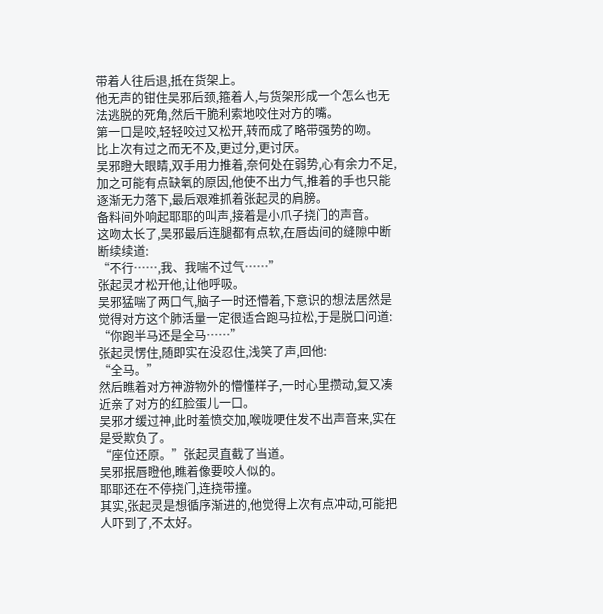带着人往后退,抵在货架上。
他无声的钳住吴邪后颈,箍着人,与货架形成一个怎么也无法逃脱的死角,然后干脆利索地咬住对方的嘴。
第一口是咬,轻轻咬过又松开,转而成了略带强势的吻。
比上次有过之而无不及,更过分,更讨厌。
吴邪瞪大眼睛,双手用力推着,奈何处在弱势,心有余力不足,加之可能有点缺氧的原因,他使不出力气,推着的手也只能逐渐无力落下,最后艰难抓着张起灵的肩膀。
备料间外响起耶耶的叫声,接着是小爪子挠门的声音。
这吻太长了,吴邪最后连腿都有点软,在唇齿间的缝隙中断断续续道:
“不行……,我、我喘不过气……”
张起灵才松开他,让他呼吸。
吴邪猛喘了两口气,脑子一时还懵着,下意识的想法居然是觉得对方这个肺活量一定很适合跑马拉松,于是脱口问道:
“你跑半马还是全马……”
张起灵愣住,随即实在没忍住,浅笑了声,回他:
“全马。”
然后瞧着对方神游物外的懵懂样子,一时心里攒动,复又凑近亲了对方的红脸蛋儿一口。
吴邪才缓过神,此时羞愤交加,喉咙哽住发不出声音来,实在是受欺负了。
“座位还原。”张起灵直截了当道。
吴邪抿唇瞪他,瞧着像要咬人似的。
耶耶还在不停挠门,连挠带撞。
其实,张起灵是想循序渐进的,他觉得上次有点冲动,可能把人吓到了,不太好。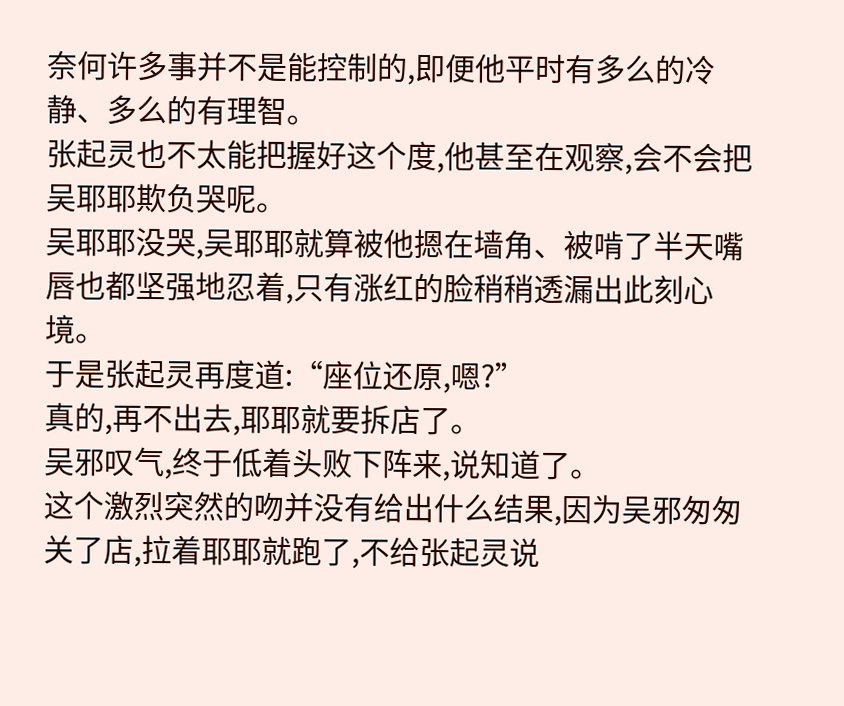奈何许多事并不是能控制的,即便他平时有多么的冷静、多么的有理智。
张起灵也不太能把握好这个度,他甚至在观察,会不会把吴耶耶欺负哭呢。
吴耶耶没哭,吴耶耶就算被他摁在墙角、被啃了半天嘴唇也都坚强地忍着,只有涨红的脸稍稍透漏出此刻心境。
于是张起灵再度道:“座位还原,嗯?”
真的,再不出去,耶耶就要拆店了。
吴邪叹气,终于低着头败下阵来,说知道了。
这个激烈突然的吻并没有给出什么结果,因为吴邪匆匆关了店,拉着耶耶就跑了,不给张起灵说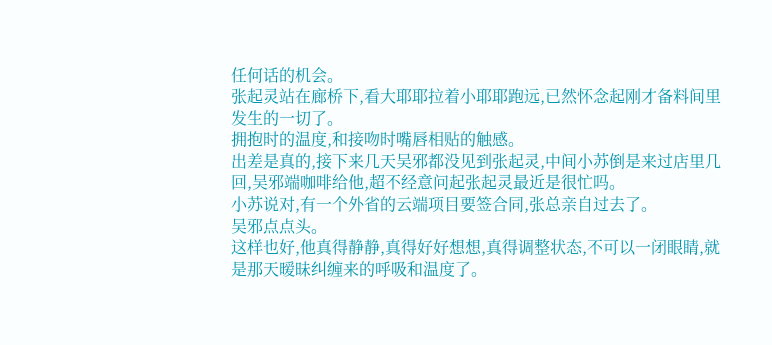任何话的机会。
张起灵站在廊桥下,看大耶耶拉着小耶耶跑远,已然怀念起刚才备料间里发生的一切了。
拥抱时的温度,和接吻时嘴唇相贴的触感。
出差是真的,接下来几天吴邪都没见到张起灵,中间小苏倒是来过店里几回,吴邪端咖啡给他,超不经意问起张起灵最近是很忙吗。
小苏说对,有一个外省的云端项目要签合同,张总亲自过去了。
吴邪点点头。
这样也好,他真得静静,真得好好想想,真得调整状态,不可以一闭眼睛,就是那天暧昧纠缠来的呼吸和温度了。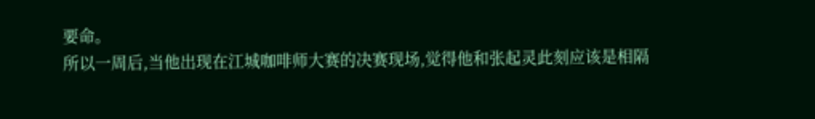要命。
所以一周后,当他出现在江城咖啡师大赛的决赛现场,觉得他和张起灵此刻应该是相隔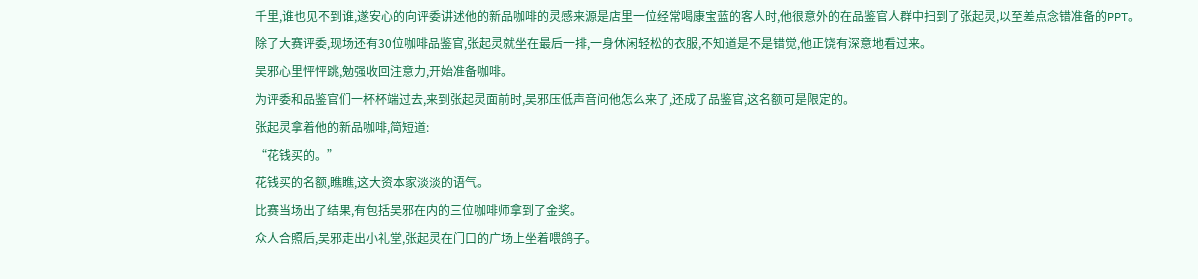千里,谁也见不到谁,遂安心的向评委讲述他的新品咖啡的灵感来源是店里一位经常喝康宝蓝的客人时,他很意外的在品鉴官人群中扫到了张起灵,以至差点念错准备的PPT。
除了大赛评委,现场还有30位咖啡品鉴官,张起灵就坐在最后一排,一身休闲轻松的衣服,不知道是不是错觉,他正饶有深意地看过来。
吴邪心里怦怦跳,勉强收回注意力,开始准备咖啡。
为评委和品鉴官们一杯杯端过去,来到张起灵面前时,吴邪压低声音问他怎么来了,还成了品鉴官,这名额可是限定的。
张起灵拿着他的新品咖啡,简短道:
“花钱买的。”
花钱买的名额,瞧瞧,这大资本家淡淡的语气。
比赛当场出了结果,有包括吴邪在内的三位咖啡师拿到了金奖。
众人合照后,吴邪走出小礼堂,张起灵在门口的广场上坐着喂鸽子。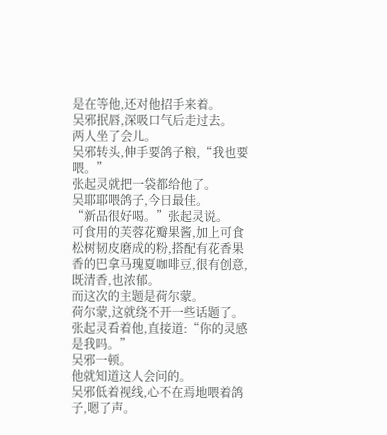是在等他,还对他招手来着。
吴邪抿唇,深吸口气后走过去。
两人坐了会儿。
吴邪转头,伸手要鸽子粮,“我也要喂。”
张起灵就把一袋都给他了。
吴耶耶喂鸽子,今日最佳。
“新品很好喝。”张起灵说。
可食用的芙蓉花瓣果酱,加上可食松树韧皮磨成的粉,搭配有花香果香的巴拿马瑰夏咖啡豆,很有创意,既清香,也浓郁。
而这次的主题是荷尔蒙。
荷尔蒙,这就绕不开一些话题了。
张起灵看着他,直接道:“你的灵感是我吗。”
吴邪一顿。
他就知道这人会问的。
吴邪低着视线,心不在焉地喂着鸽子,嗯了声。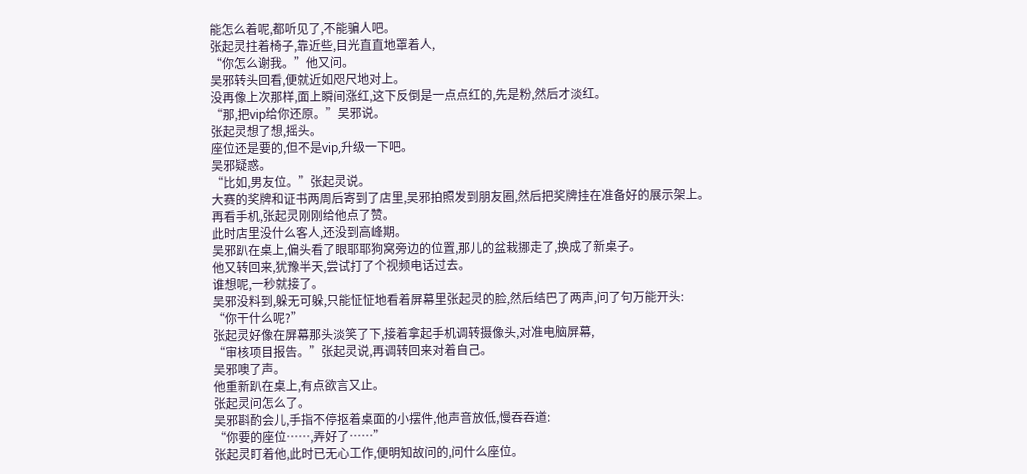能怎么着呢,都听见了,不能骗人吧。
张起灵拄着椅子,靠近些,目光直直地罩着人,
“你怎么谢我。”他又问。
吴邪转头回看,便就近如咫尺地对上。
没再像上次那样,面上瞬间涨红,这下反倒是一点点红的,先是粉,然后才淡红。
“那,把vip给你还原。”吴邪说。
张起灵想了想,摇头。
座位还是要的,但不是vip,升级一下吧。
吴邪疑惑。
“比如,男友位。”张起灵说。
大赛的奖牌和证书两周后寄到了店里,吴邪拍照发到朋友圈,然后把奖牌挂在准备好的展示架上。
再看手机,张起灵刚刚给他点了赞。
此时店里没什么客人,还没到高峰期。
吴邪趴在桌上,偏头看了眼耶耶狗窝旁边的位置,那儿的盆栽挪走了,换成了新桌子。
他又转回来,犹豫半天,尝试打了个视频电话过去。
谁想呢,一秒就接了。
吴邪没料到,躲无可躲,只能怔怔地看着屏幕里张起灵的脸,然后结巴了两声,问了句万能开头:
“你干什么呢?”
张起灵好像在屏幕那头淡笑了下,接着拿起手机调转摄像头,对准电脑屏幕,
“审核项目报告。”张起灵说,再调转回来对着自己。
吴邪噢了声。
他重新趴在桌上,有点欲言又止。
张起灵问怎么了。
吴邪斟酌会儿,手指不停抠着桌面的小摆件,他声音放低,慢吞吞道:
“你要的座位……,弄好了……”
张起灵盯着他,此时已无心工作,便明知故问的,问什么座位。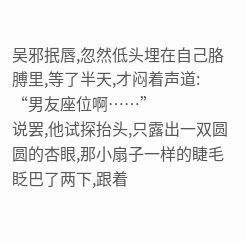吴邪抿唇,忽然低头埋在自己胳膊里,等了半天,才闷着声道:
“男友座位啊……”
说罢,他试探抬头,只露出一双圆圆的杏眼,那小扇子一样的睫毛眨巴了两下,跟着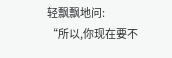轻飘飘地问:
“所以,你现在要不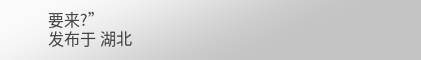要来?”
发布于 湖北